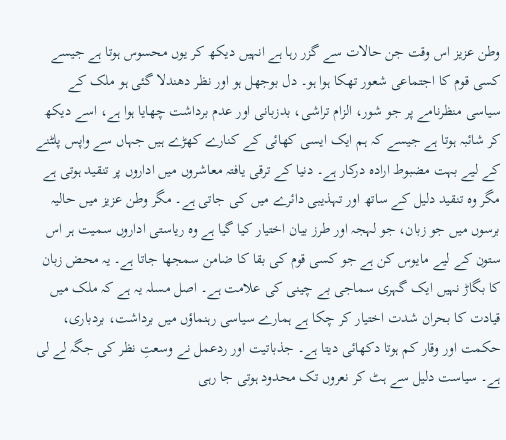وطن عزیز اس وقت جن حالات سے گزر رہا ہے انہیں دیکھ کر یوں محسوس ہوتا ہے جیسے کسی قوم کا اجتماعی شعور تھکا ہوا ہو۔ دل بوجھل ہو اور نظر دھندلا گئی ہو ملک کے سیاسی منظرنامے پر جو شور، الزام تراشی، بدزبانی اور عدم برداشت چھایا ہوا ہے، اسے دیکھ کر شائبہ ہوتا ہے جیسے کہ ہم ایک ایسی کھائی کے کنارے کھڑے ہیں جہاں سے واپس پلٹنے کے لیے بہت مضبوط ارادہ درکار ہے۔ دنیا کے ترقی یافتہ معاشروں میں اداروں پر تنقید ہوتی ہے مگر وہ تنقید دلیل کے ساتھ اور تہذیبی دائرے میں کی جاتی ہے۔ مگر وطن عزیز میں حالیہ برسوں میں جو زبان، جو لہجہ اور طرز بیان اختیار کیا گیا ہے وہ ریاستی اداروں سمیت ہر اس ستون کے لیے مایوس کن ہے جو کسی قوم کی بقا کا ضامن سمجھا جاتا ہے۔ یہ محض زبان کا بگاڑ نہیں ایک گہری سماجی بے چینی کی علامت ہے۔ اصل مسلہ یہ ہے کہ ملک میں قیادت کا بحران شدت اختیار کر چکا ہے ہمارے سیاسی رہنماؤں میں برداشت، بردباری، حکمت اور وقار کم ہوتا دکھائی دیتا ہے۔ جذباتیت اور ردعمل نے وسعتِ نظر کی جگہ لے لی ہے۔ سیاست دلیل سے ہٹ کر نعروں تک محدود ہوتی جا رہی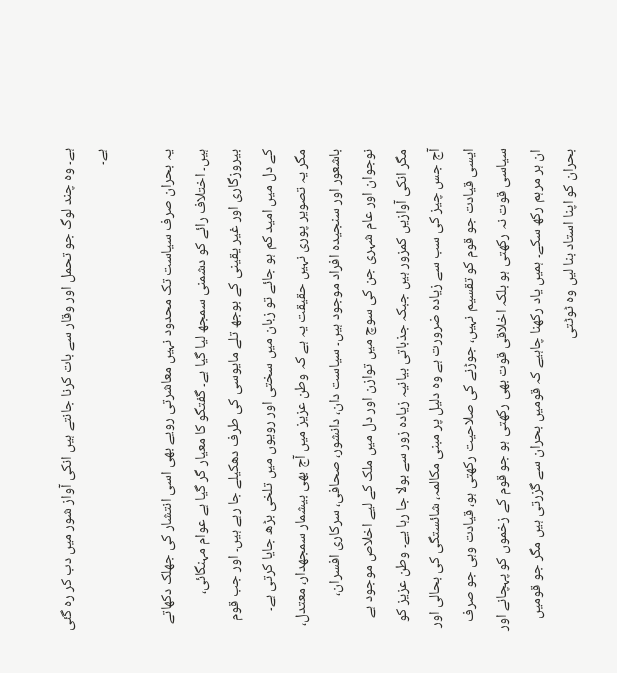ہے۔ وہ چند لوگ جو تحمل اور وقار سے بات کرنا جانتے ہیں انکی آواز شور میں دب کر رہ گئی ہے۔

یہ بحران صرف سیاست تک محدود نہیں معاشرتی رویے بھی اسی انتشار کی جھلک دکھاتے ہیں۔ اختلاف رائے کو دشمنی سمجھ لیا گیا ہے۔ گفتگو کا معیار گر گیا ہے عوام مہنگائی، بیروزگاری اور غیر یقینی کے بوجھ تلے مایوسی کی طرف دھکیلے جا رہے ہیں۔ اور جب قوم کے دل میں امید کم ہو جائے تو زبان میں سختی اور رویوں میں تلخی بڑھ جایا کرتی ہے۔ مگر یہ تصویر پوری نہیں حقیقت یہ ہے کہ وطن عزیز میں آج بھی بیشمار سمجھدار، معتدل، باشعور اور سنجیدہ افراد موجود ہیں۔ سیاست دان، دانشور، صحافی، سرکاری افسران، نوجوان اور عام شہری جن کی سوچ میں توازن اور دل میں ملک کے لیے اخلاص موجود ہے مگر انکی آوازیں کمزور ہیں جبکہ جذباتی بیانیہ زیادہ زور سے بولا جا رہا یے۔ وطن عزیز کو آج جس چیز کی سب سے زیادہ ضرورت ہے وہ دلیل پر مبنی مکالمہ، شائستگی کی بحالی اور ایسی قیادت جو قوم کو تقسیم نہیں، جوڑنے کی صلاحیت رکھتی ہو، قیادت وہی جو صرف سیاسی قوت نہ رکھتی ہو بلکہ اخلاقی قوت بھی رکھتی ہو جو قوم کے زخموں کو پہچانے اور ان ہر مرہم رکھ سکے۔ ہمیں یاد رکھنا چاہیے کہ قومیں بحران سے گزرتی ہیں مگر جو قومیں بحران کو اپنا استاد بنا لیں وہ ٹوٹتی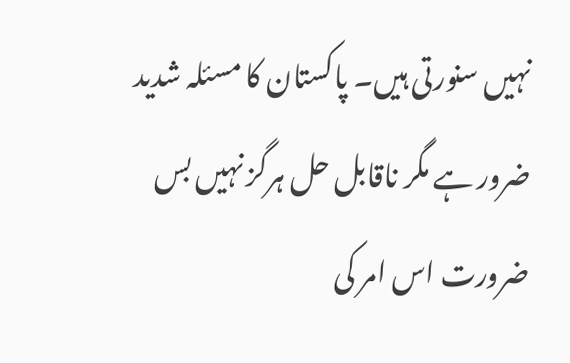نہیں سنورتی ہیں۔ پاکستان کا مسئلہ شدید ضرور ہے مگر ناقابل حل ہرگز نہیں بس ضرورت اس امر کی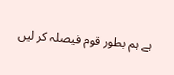ہے ہم بطور قوم فیصلہ کر لیں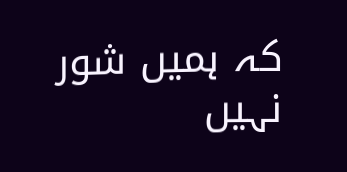کہ ہمیں شور نہیں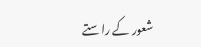شعور کے راستے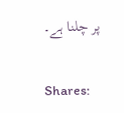پر چلنا ہے۔

Shares: